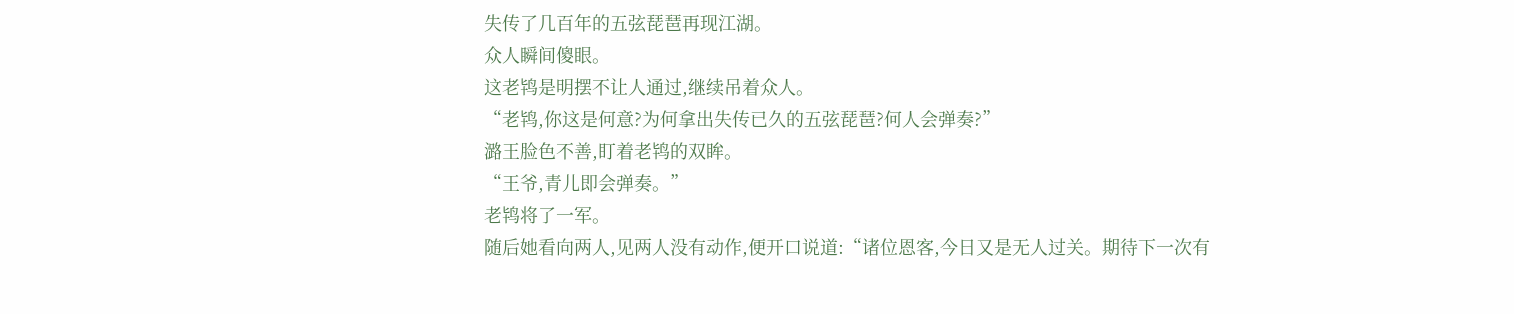失传了几百年的五弦琵琶再现江湖。
众人瞬间傻眼。
这老鸨是明摆不让人通过,继续吊着众人。
“老鸨,你这是何意?为何拿出失传已久的五弦琵琶?何人会弹奏?”
潞王脸色不善,盯着老鸨的双眸。
“王爷,青儿即会弹奏。”
老鸨将了一军。
随后她看向两人,见两人没有动作,便开口说道:“诸位恩客,今日又是无人过关。期待下一次有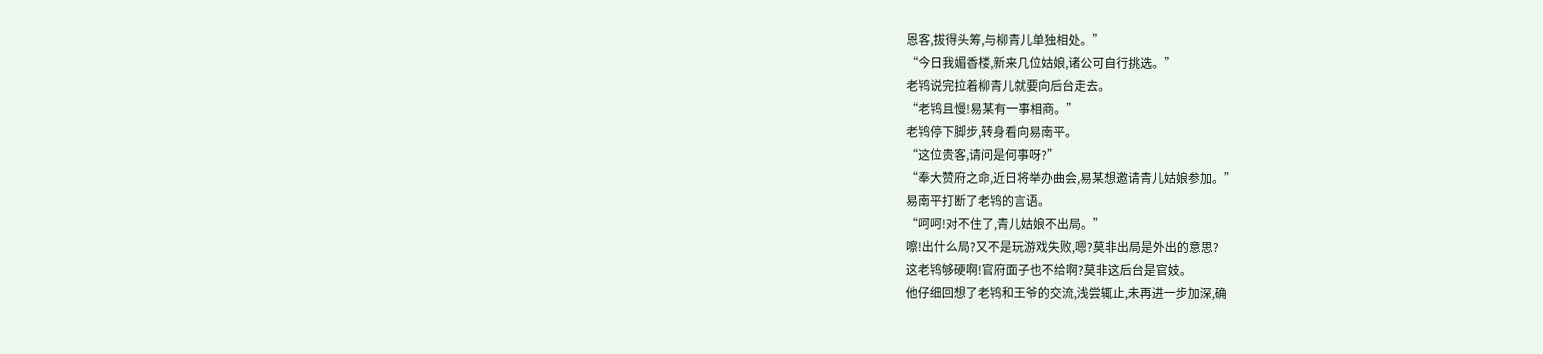恩客,拔得头筹,与柳青儿单独相处。”
“今日我媚香楼,新来几位姑娘,诸公可自行挑选。”
老鸨说完拉着柳青儿就要向后台走去。
“老鸨且慢!易某有一事相商。”
老鸨停下脚步,转身看向易南平。
“这位贵客,请问是何事呀?”
“奉大赞府之命,近日将举办曲会,易某想邀请青儿姑娘参加。”
易南平打断了老鸨的言语。
“呵呵!对不住了,青儿姑娘不出局。”
嚓!出什么局?又不是玩游戏失败,嗯?莫非出局是外出的意思?
这老鸨够硬啊!官府面子也不给啊?莫非这后台是官妓。
他仔细回想了老鸨和王爷的交流,浅尝辄止,未再进一步加深,确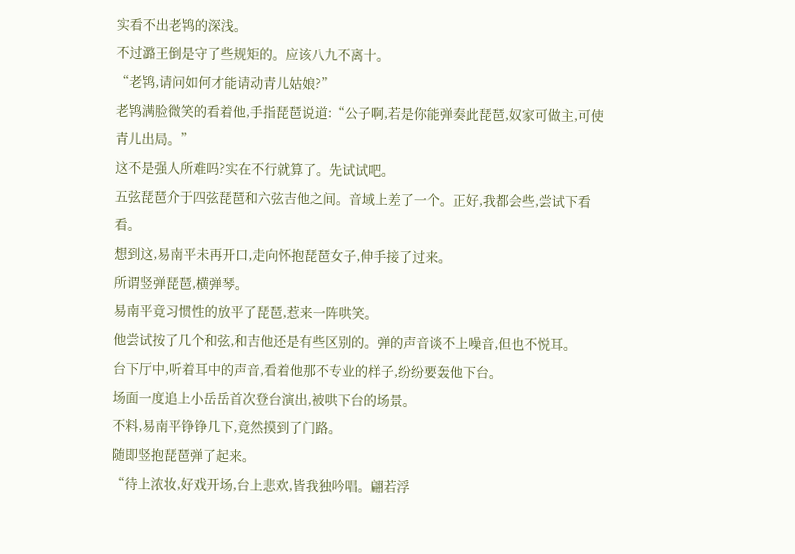实看不出老鸨的深浅。
不过潞王倒是守了些规矩的。应该八九不离十。
“老鸨,请问如何才能请动青儿姑娘?”
老鸨满脸微笑的看着他,手指琵琶说道:“公子啊,若是你能弹奏此琵琶,奴家可做主,可使青儿出局。”
这不是强人所难吗?实在不行就算了。先试试吧。
五弦琵琶介于四弦琵琶和六弦吉他之间。音域上差了一个。正好,我都会些,尝试下看看。
想到这,易南平未再开口,走向怀抱琵琶女子,伸手接了过来。
所谓竖弹琵琶,横弹琴。
易南平竟习惯性的放平了琵琶,惹来一阵哄笑。
他尝试按了几个和弦,和吉他还是有些区别的。弹的声音谈不上噪音,但也不悦耳。
台下厅中,听着耳中的声音,看着他那不专业的样子,纷纷要轰他下台。
场面一度追上小岳岳首次登台演出,被哄下台的场景。
不料,易南平铮铮几下,竟然摸到了门路。
随即竖抱琵琶弹了起来。
“待上浓妆,好戏开场,台上悲欢,皆我独吟唱。翩若浮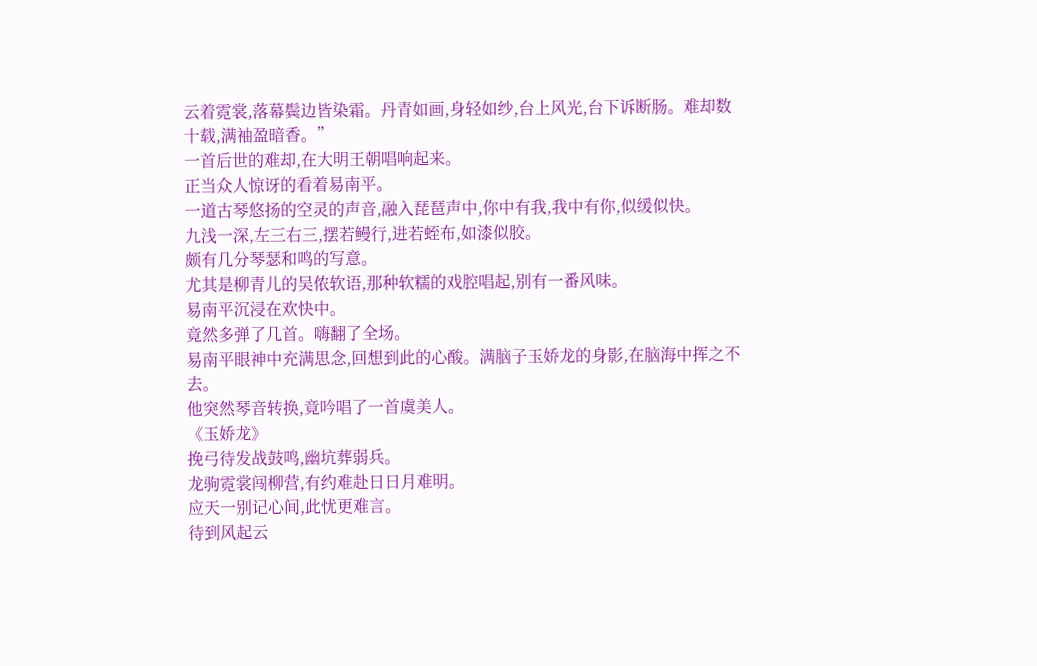云着霓裳,落幕鬓边皆染霜。丹青如画,身轻如纱,台上风光,台下诉断肠。难却数十载,满袖盈暗香。”
一首后世的难却,在大明王朝唱响起来。
正当众人惊讶的看着易南平。
一道古琴悠扬的空灵的声音,融入琵琶声中,你中有我,我中有你,似缓似快。
九浅一深,左三右三,摆若鳗行,进若蛭布,如漆似胶。
颇有几分琴瑟和鸣的写意。
尤其是柳青儿的吴侬软语,那种软糯的戏腔唱起,别有一番风味。
易南平沉浸在欢快中。
竟然多弹了几首。嗨翻了全场。
易南平眼神中充满思念,回想到此的心酸。满脑子玉娇龙的身影,在脑海中挥之不去。
他突然琴音转换,竟吟唱了一首虞美人。
《玉娇龙》
挽弓待发战鼓鸣,幽坑葬弱兵。
龙驹霓裳闯柳营,有约难赴日日月难明。
应天一别记心间,此忧更难言。
待到风起云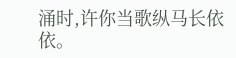涌时,许你当歌纵马长依依。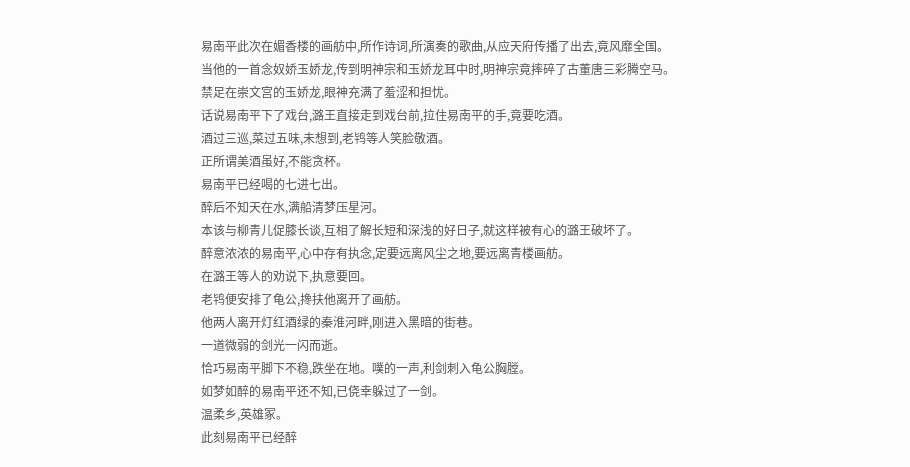易南平此次在媚香楼的画舫中,所作诗词,所演奏的歌曲,从应天府传播了出去,竟风靡全国。
当他的一首念奴娇玉娇龙,传到明神宗和玉娇龙耳中时,明神宗竟摔碎了古董唐三彩腾空马。
禁足在崇文宫的玉娇龙,眼神充满了羞涩和担忧。
话说易南平下了戏台,潞王直接走到戏台前,拉住易南平的手,竟要吃酒。
酒过三巡,菜过五味,未想到,老鸨等人笑脸敬酒。
正所谓美酒虽好,不能贪杯。
易南平已经喝的七进七出。
醉后不知天在水,满船清梦压星河。
本该与柳青儿促膝长谈,互相了解长短和深浅的好日子,就这样被有心的潞王破坏了。
醉意浓浓的易南平,心中存有执念,定要远离风尘之地,要远离青楼画舫。
在潞王等人的劝说下,执意要回。
老鸨便安排了龟公,搀扶他离开了画舫。
他两人离开灯红酒绿的秦淮河畔,刚进入黑暗的街巷。
一道微弱的剑光一闪而逝。
恰巧易南平脚下不稳,跌坐在地。噗的一声,利剑刺入龟公胸膛。
如梦如醉的易南平还不知,已侥幸躲过了一剑。
温柔乡,英雄冢。
此刻易南平已经醉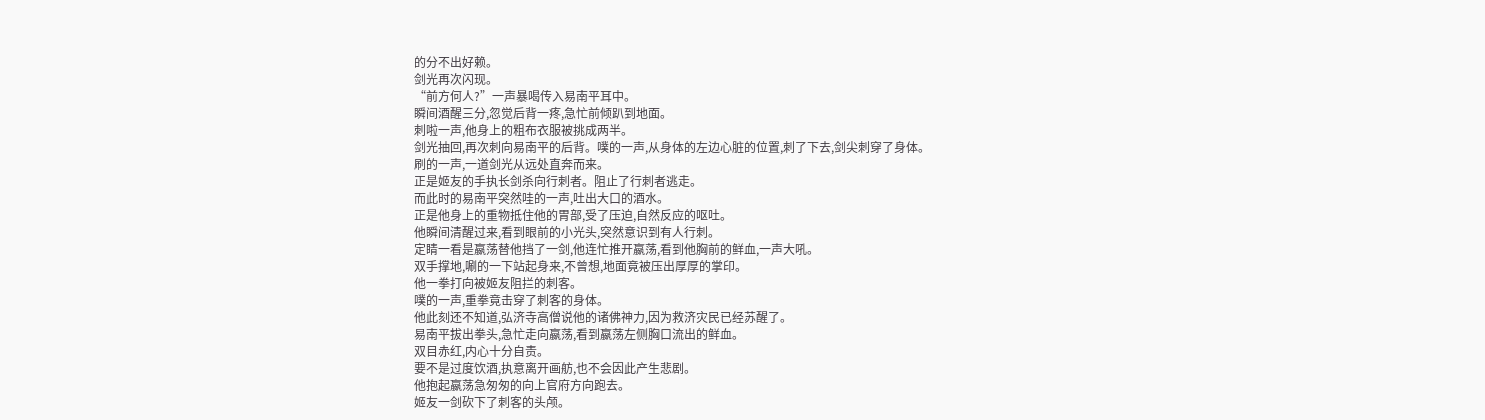的分不出好赖。
剑光再次闪现。
“前方何人?”一声暴喝传入易南平耳中。
瞬间酒醒三分,忽觉后背一疼,急忙前倾趴到地面。
刺啦一声,他身上的粗布衣服被挑成两半。
剑光抽回,再次刺向易南平的后背。噗的一声,从身体的左边心脏的位置,刺了下去,剑尖刺穿了身体。
刷的一声,一道剑光从远处直奔而来。
正是姬友的手执长剑杀向行刺者。阻止了行刺者逃走。
而此时的易南平突然哇的一声,吐出大口的酒水。
正是他身上的重物抵住他的胃部,受了压迫,自然反应的呕吐。
他瞬间清醒过来,看到眼前的小光头,突然意识到有人行刺。
定睛一看是嬴荡替他挡了一剑,他连忙推开嬴荡,看到他胸前的鲜血,一声大吼。
双手撑地,唰的一下站起身来,不曾想,地面竟被压出厚厚的掌印。
他一拳打向被姬友阻拦的刺客。
噗的一声,重拳竟击穿了刺客的身体。
他此刻还不知道,弘济寺高僧说他的诸佛神力,因为救济灾民已经苏醒了。
易南平拔出拳头,急忙走向嬴荡,看到嬴荡左侧胸口流出的鲜血。
双目赤红,内心十分自责。
要不是过度饮酒,执意离开画舫,也不会因此产生悲剧。
他抱起嬴荡急匆匆的向上官府方向跑去。
姬友一剑砍下了刺客的头颅。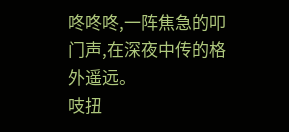咚咚咚,一阵焦急的叩门声,在深夜中传的格外遥远。
吱扭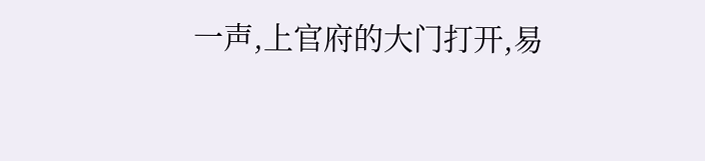一声,上官府的大门打开,易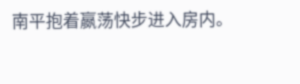南平抱着嬴荡快步进入房内。